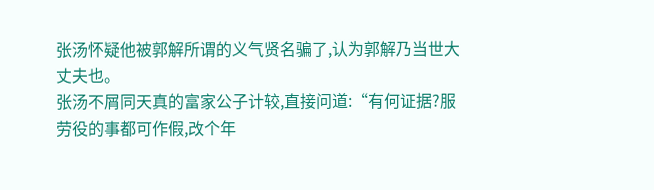张汤怀疑他被郭解所谓的义气贤名骗了,认为郭解乃当世大丈夫也。
张汤不屑同天真的富家公子计较,直接问道:“有何证据?服劳役的事都可作假,改个年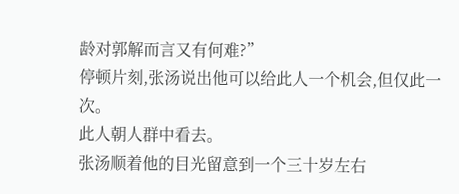龄对郭解而言又有何难?”
停顿片刻,张汤说出他可以给此人一个机会,但仅此一次。
此人朝人群中看去。
张汤顺着他的目光留意到一个三十岁左右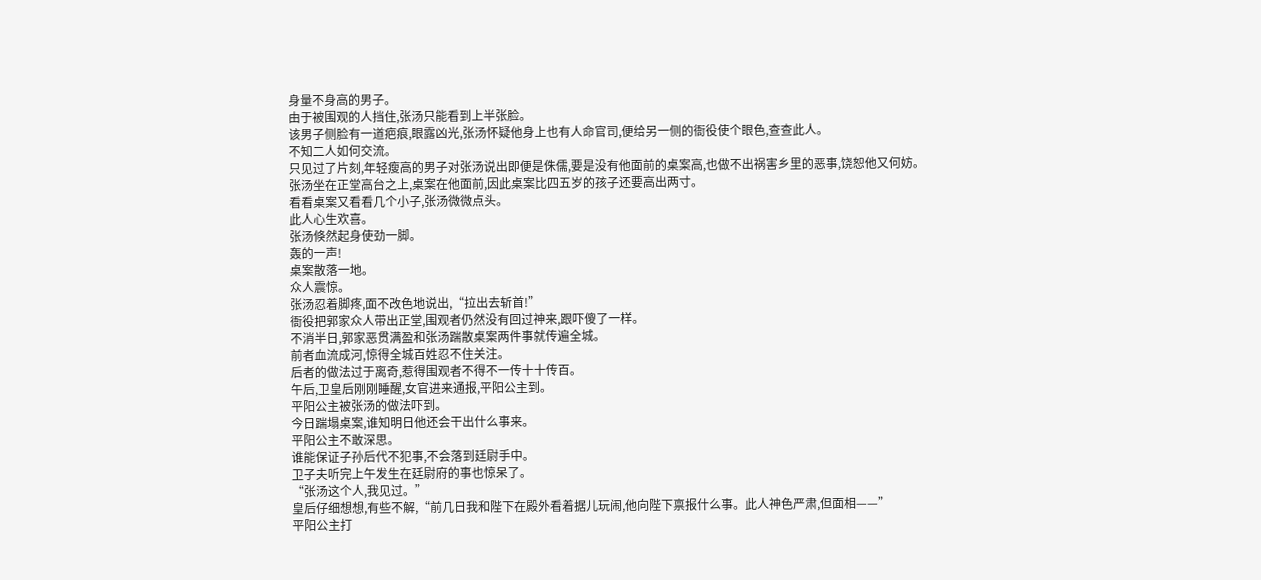身量不身高的男子。
由于被围观的人挡住,张汤只能看到上半张脸。
该男子侧脸有一道疤痕,眼露凶光,张汤怀疑他身上也有人命官司,便给另一侧的衙役使个眼色,查查此人。
不知二人如何交流。
只见过了片刻,年轻瘦高的男子对张汤说出即便是侏儒,要是没有他面前的桌案高,也做不出祸害乡里的恶事,饶恕他又何妨。
张汤坐在正堂高台之上,桌案在他面前,因此桌案比四五岁的孩子还要高出两寸。
看看桌案又看看几个小子,张汤微微点头。
此人心生欢喜。
张汤倏然起身使劲一脚。
轰的一声!
桌案散落一地。
众人震惊。
张汤忍着脚疼,面不改色地说出,“拉出去斩首!”
衙役把郭家众人带出正堂,围观者仍然没有回过神来,跟吓傻了一样。
不消半日,郭家恶贯满盈和张汤踹散桌案两件事就传遍全城。
前者血流成河,惊得全城百姓忍不住关注。
后者的做法过于离奇,惹得围观者不得不一传十十传百。
午后,卫皇后刚刚睡醒,女官进来通报,平阳公主到。
平阳公主被张汤的做法吓到。
今日踹塌桌案,谁知明日他还会干出什么事来。
平阳公主不敢深思。
谁能保证子孙后代不犯事,不会落到廷尉手中。
卫子夫听完上午发生在廷尉府的事也惊呆了。
“张汤这个人,我见过。”
皇后仔细想想,有些不解,“前几日我和陛下在殿外看着据儿玩闹,他向陛下禀报什么事。此人神色严肃,但面相——”
平阳公主打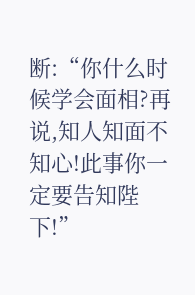断:“你什么时候学会面相?再说,知人知面不知心!此事你一定要告知陛下!”